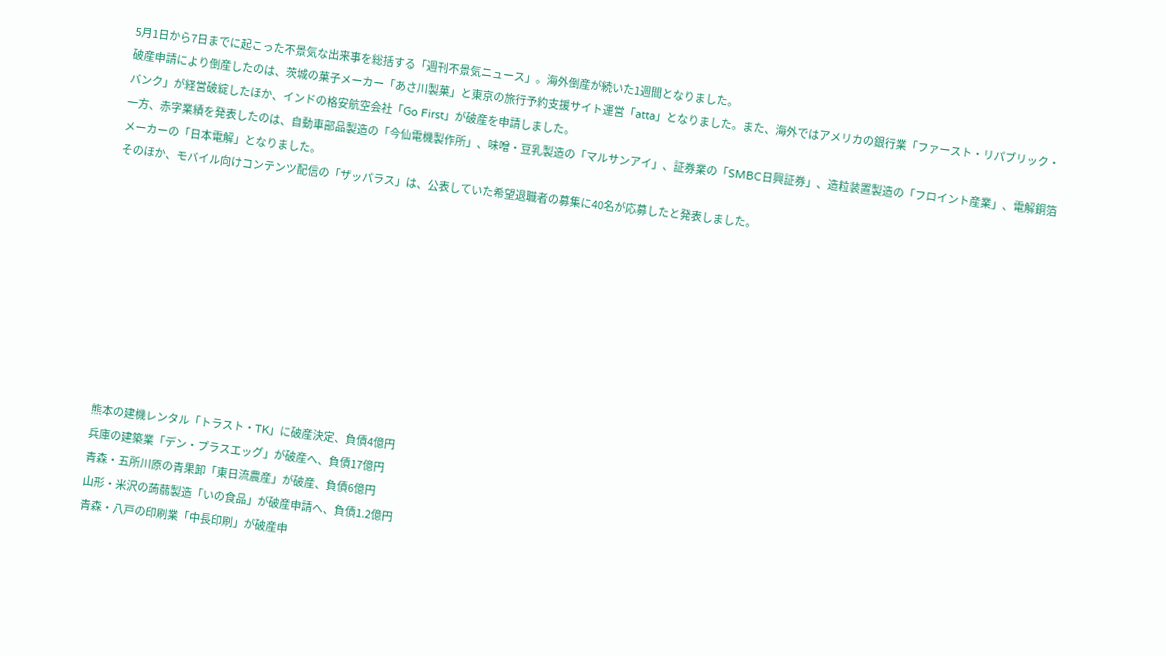5月1日から7日までに起こった不景気な出来事を総括する「週刊不景気ニュース」。海外倒産が続いた1週間となりました。
破産申請により倒産したのは、茨城の菓子メーカー「あさ川製菓」と東京の旅行予約支援サイト運営「atta」となりました。また、海外ではアメリカの銀行業「ファースト・リパブリック・バンク」が経営破綻したほか、インドの格安航空会社「Go First」が破産を申請しました。
一方、赤字業績を発表したのは、自動車部品製造の「今仙電機製作所」、味噌・豆乳製造の「マルサンアイ」、証券業の「SMBC日興証券」、造粒装置製造の「フロイント産業」、電解銅箔メーカーの「日本電解」となりました。
そのほか、モバイル向けコンテンツ配信の「ザッパラス」は、公表していた希望退職者の募集に40名が応募したと発表しました。










熊本の建機レンタル「トラスト・TK」に破産決定、負債4億円
兵庫の建築業「デン・プラスエッグ」が破産へ、負債17億円
青森・五所川原の青果卸「東日流農産」が破産、負債6億円
山形・米沢の蒟蒻製造「いの食品」が破産申請へ、負債1.2億円
青森・八戸の印刷業「中長印刷」が破産申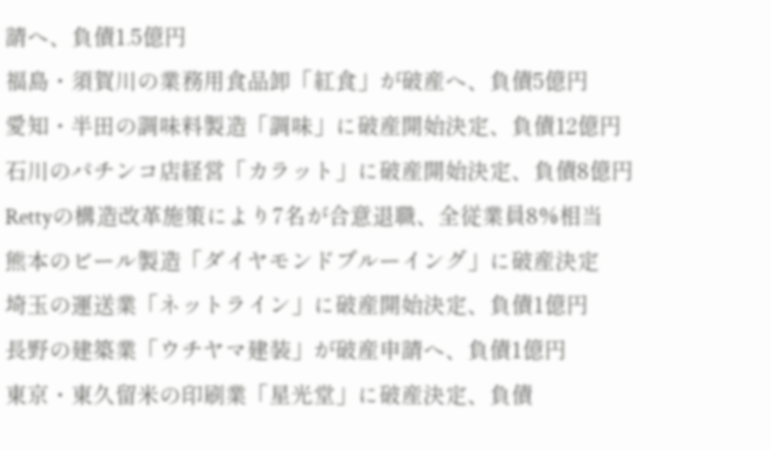請へ、負債1.5億円
福島・須賀川の業務用食品卸「紅食」が破産へ、負債5億円
愛知・半田の調味料製造「調味」に破産開始決定、負債12億円
石川のパチンコ店経営「カラット」に破産開始決定、負債8億円
Rettyの構造改革施策により7名が合意退職、全従業員8%相当
熊本のビール製造「ダイヤモンドブルーイング」に破産決定
埼玉の運送業「ネットライン」に破産開始決定、負債1億円
長野の建築業「ウチヤマ建装」が破産申請へ、負債1億円
東京・東久留米の印刷業「星光堂」に破産決定、負債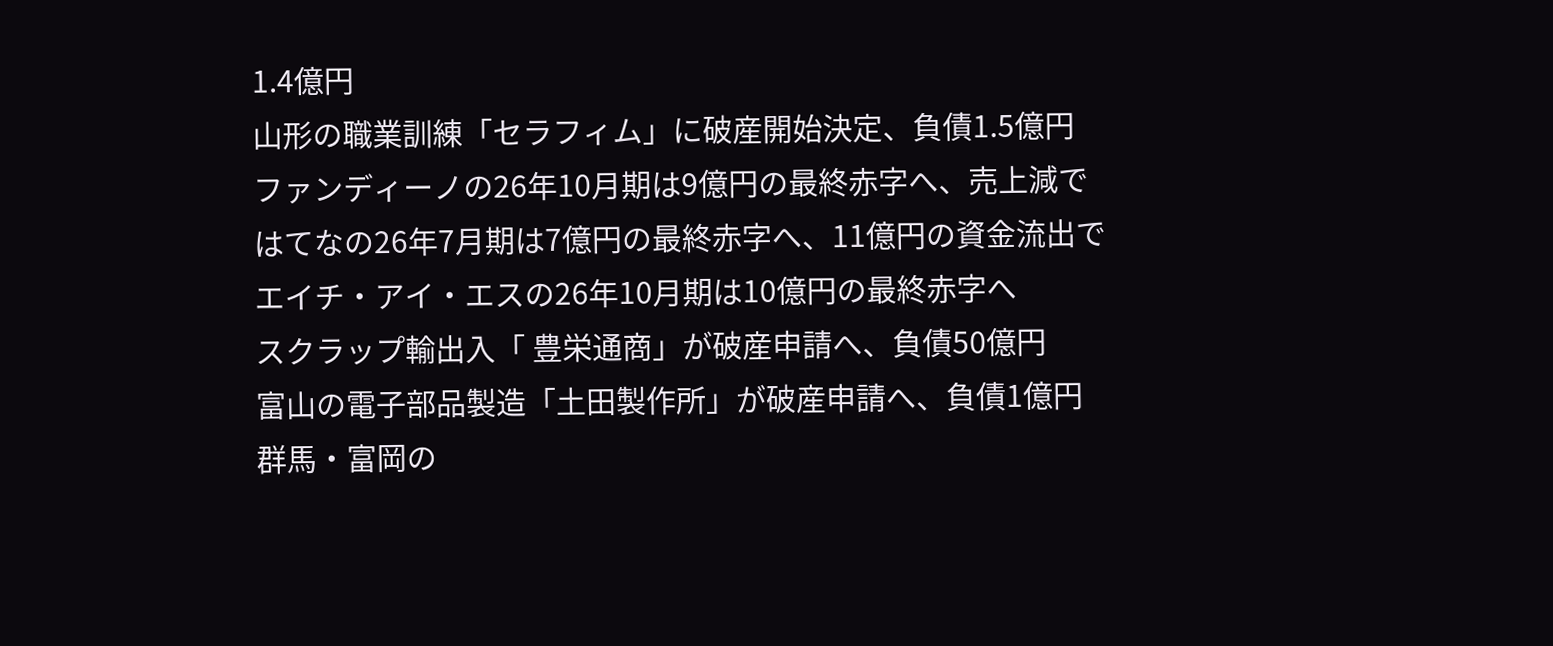1.4億円
山形の職業訓練「セラフィム」に破産開始決定、負債1.5億円
ファンディーノの26年10月期は9億円の最終赤字へ、売上減で
はてなの26年7月期は7億円の最終赤字へ、11億円の資金流出で
エイチ・アイ・エスの26年10月期は10億円の最終赤字へ
スクラップ輸出入「 豊栄通商」が破産申請へ、負債50億円
富山の電子部品製造「土田製作所」が破産申請へ、負債1億円
群馬・富岡の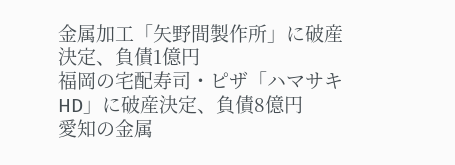金属加工「矢野間製作所」に破産決定、負債1億円
福岡の宅配寿司・ピザ「ハマサキHD」に破産決定、負債8億円
愛知の金属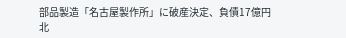部品製造「名古屋製作所」に破産決定、負債17億円
北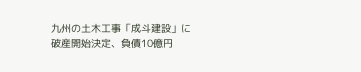九州の土木工事「成斗建設」に破産開始決定、負債10億円